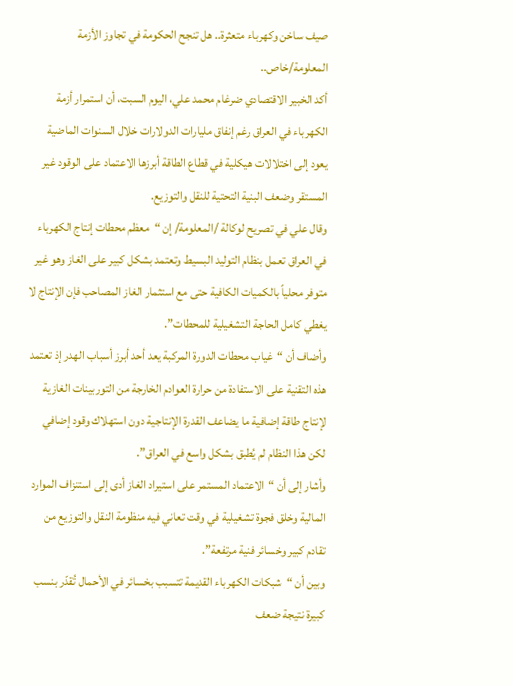صيف ساخن وكهرباء متعثرة.. هل تنجح الحكومة في تجاوز الأزمة
المعلومة/خاص..
أكد الخبير الاقتصادي ضرغام محمد علي، اليوم السبت، أن استمرار أزمة الكهرباء في العراق رغم إنفاق مليارات الدولارات خلال السنوات الماضية يعود إلى اختلالات هيكلية في قطاع الطاقة أبرزها الاعتماد على الوقود غير المستقر وضعف البنية التحتية للنقل والتوزيع.
وقال علي في تصريح لوكالة /المعلومة/ إن “معظم محطات إنتاج الكهرباء في العراق تعمل بنظام التوليد البسيط وتعتمد بشكل كبير على الغاز وهو غير متوفر محلياً بالكميات الكافية حتى مع استثمار الغاز المصاحب فإن الإنتاج لا يغطي كامل الحاجة التشغيلية للمحطات”.
وأضاف أن “غياب محطات الدورة المركبة يعد أحد أبرز أسباب الهدر إذ تعتمد هذه التقنية على الاستفادة من حرارة العوادم الخارجة من التوربينات الغازية لإنتاج طاقة إضافية ما يضاعف القدرة الإنتاجية دون استهلاك وقود إضافي لكن هذا النظام لم يُطبق بشكل واسع في العراق”.
وأشار إلى أن “الاعتماد المستمر على استيراد الغاز أدى إلى استنزاف الموارد المالية وخلق فجوة تشغيلية في وقت تعاني فيه منظومة النقل والتوزيع من تقادم كبير وخسائر فنية مرتفعة”.
وبين أن “شبكات الكهرباء القديمة تتسبب بخسائر في الأحمال تُقدّر بنسب كبيرة نتيجة ضعف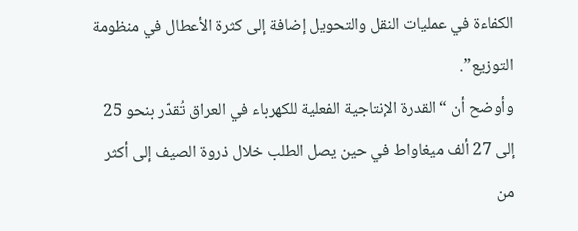الكفاءة في عمليات النقل والتحويل إضافة إلى كثرة الأعطال في منظومة التوزيع”.
وأوضح أن “القدرة الإنتاجية الفعلية للكهرباء في العراق تُقدّر بنحو 25 إلى 27 ألف ميغاواط في حين يصل الطلب خلال ذروة الصيف إلى أكثر من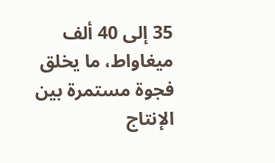35 إلى 40 ألف ميغاواط، ما يخلق فجوة مستمرة بين الإنتاج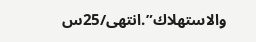والاستهلاك”.انتهى/25س